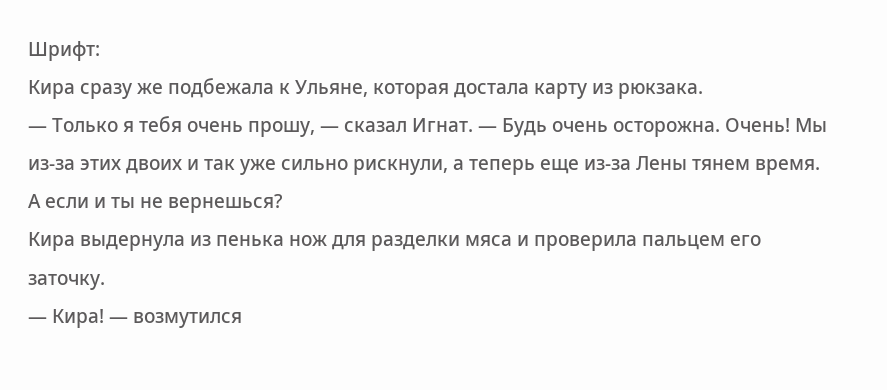Шрифт:
Кира сразу же подбежала к Ульяне, которая достала карту из рюкзака.
— Только я тебя очень прошу, — сказал Игнат. — Будь очень осторожна. Очень! Мы из-за этих двоих и так уже сильно рискнули, а теперь еще из-за Лены тянем время. А если и ты не вернешься?
Кира выдернула из пенька нож для разделки мяса и проверила пальцем его заточку.
— Кира! — возмутился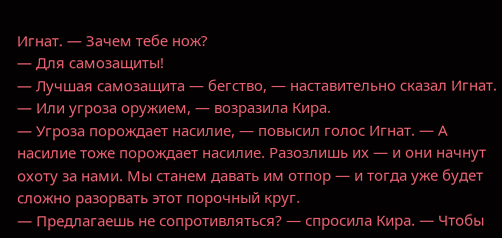Игнат. — Зачем тебе нож?
— Для самозащиты!
— Лучшая самозащита — бегство, — наставительно сказал Игнат.
— Или угроза оружием, — возразила Кира.
— Угроза порождает насилие, — повысил голос Игнат. — А насилие тоже порождает насилие. Разозлишь их — и они начнут охоту за нами. Мы станем давать им отпор — и тогда уже будет сложно разорвать этот порочный круг.
— Предлагаешь не сопротивляться? — спросила Кира. — Чтобы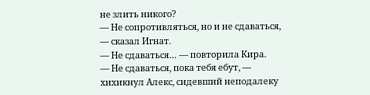не злить никого?
— Не сопротивляться, но и не сдаваться, — сказал Игнат.
— Не сдаваться… — повторила Кира.
— Не сдаваться, пока тебя ебут, — хихикнул Алекс, сидевший неподалеку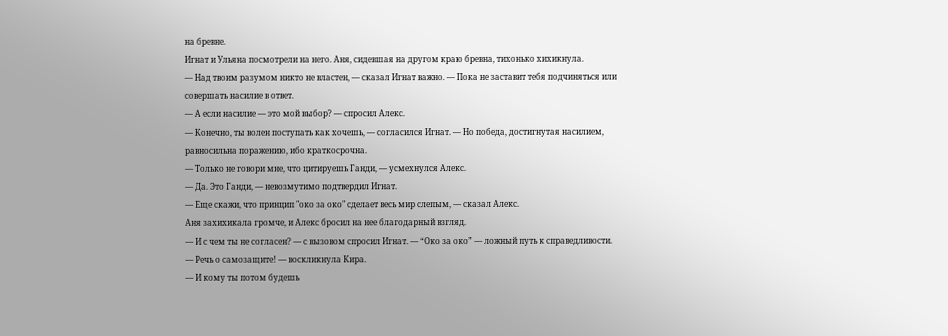на бревне.
Игнат и Ульяна посмотрели на него. Аня, сидевшая на другом краю бревна, тихонько хихикнула.
— Над твоим разумом никто не властен, — сказал Игнат важно. — Пока не заставит тебя подчиняться или совершать насилие в ответ.
— А если насилие — это мой выбор? — спросил Алекс.
— Конечно, ты волен поступать как хочешь, — согласился Игнат. — Но победа, достигнутая насилием, равносильна поражению, ибо краткосрочна.
— Только не говори мне, что цитируешь Ганди, — усмехнулся Алекс.
— Да. Это Ганди, — невозмутимо подтвердил Игнат.
— Еще скажи, что принцип "око за око" сделает весь мир слепым, — сказал Алекс.
Аня захихикала громче, и Алекс бросил на нее благодарный взгляд.
— И с чем ты не согласен? — с вызовом спросил Игнат. — “Око за око” — ложный путь к справедливости.
— Речь о самозащите! — воскликнула Кира.
— И кому ты потом будешь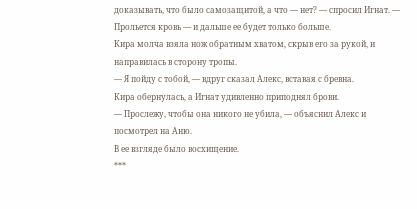доказывать, что было самозащитой, а что — нет? — спросил Игнат. — Прольется кровь — и дальше ее будет только больше.
Кира молча взяла нож обратным хватом, скрыв его за рукой, и направилась в сторону тропы.
— Я пойду с тобой, — вдруг сказал Алекс, вставая с бревна.
Кира обернулась, а Игнат удивленно приподнял брови.
— Прослежу, чтобы она никого не убила, — объяснил Алекс и посмотрел на Аню.
В ее взгляде было восхищение.
***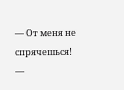— От меня не спрячешься! —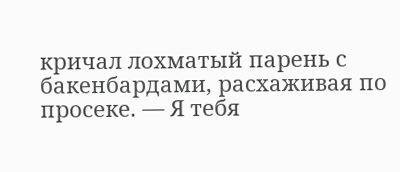кричал лохматый парень с бакенбардами, расхаживая по просеке. — Я тебя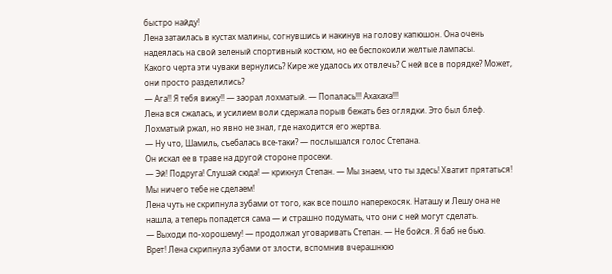быстро найду!
Лена затаилась в кустах малины, согнувшись и накинув на голову капюшон. Она очень надеялась на свой зеленый спортивный костюм, но ее беспокоили желтые лампасы.
Какого черта эти чуваки вернулись? Кире же удалось их отвлечь? С ней все в порядке? Может, они просто разделились?
— Ага!! Я тебя вижу!! — заорал лохматый. — Попалась!!! Ахахаха!!!
Лена вся сжалась, и усилием воли сдержала порыв бежать без оглядки. Это был блеф. Лохматый ржал, но явно не знал, где находится его жертва.
— Ну что, Шамиль, съебалась все-таки? — послышался голос Степана.
Он искал ее в траве на другой стороне просеки.
— Эй! Подруга! Слушай сюда! — крикнул Степан. — Мы знаем, что ты здесь! Хватит прятаться! Мы ничего тебе не сделаем!
Лена чуть не скрипнула зубами от того, как все пошло наперекосяк. Наташу и Лешу она не нашла, а теперь попадется сама — и страшно подумать, что они с ней могут сделать.
— Выходи по-хорошему! — продолжал уговаривать Степан. — Не бойся. Я баб не бью.
Врет! Лена скрипнула зубами от злости, вспомнив вчерашнюю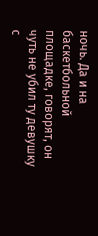ночь. Да и на баскетбольной площадке, говорят, он чуть не убил ту девушку с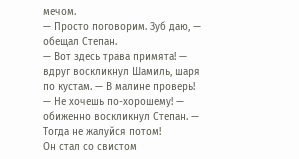мечом.
— Просто поговорим. Зуб даю, — обещал Степан.
— Вот здесь трава примята! — вдруг воскликнул Шамиль, шаря по кустам. — В малине проверь!
— Не хочешь по-хорошему! — обиженно воскликнул Степан. — Тогда не жалуйся потом!
Он стал со свистом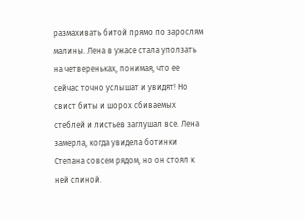размахивать битой прямо по зарослям малины. Лена в ужасе стала уползать на четвереньках, понимая, что ее сейчас точно услышат и увидят! Но свист биты и шорох сбиваемых стеблей и листьев заглушал все. Лена замерла, когда увидела ботинки Степана совсем рядом, но он стоял к ней спиной.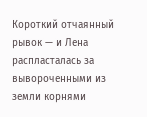Короткий отчаянный рывок — и Лена распласталась за вывороченными из земли корнями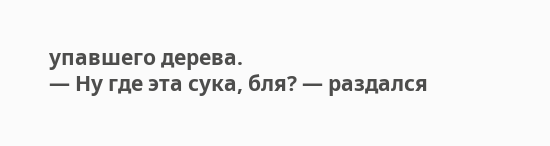упавшего дерева.
— Ну где эта сука, бля? — раздался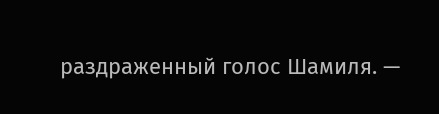раздраженный голос Шамиля. —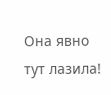Она явно тут лазила!